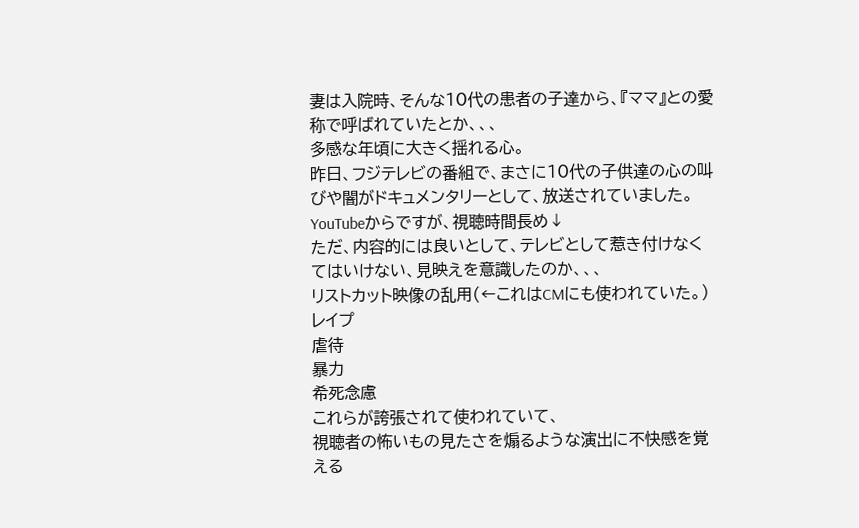妻は入院時、そんな10代の患者の子達から、『ママ』との愛称で呼ばれていたとか、、、
多感な年頃に大きく揺れる心。
昨日、フジテレビの番組で、まさに10代の子供達の心の叫びや闇がドキュメンタリーとして、放送されていました。
YouTubeからですが、視聴時間長め↓
ただ、内容的には良いとして、テレビとして惹き付けなくてはいけない、見映えを意識したのか、、、
リストカット映像の乱用(←これはCMにも使われていた。)
レイプ
虐待
暴力
希死念慮
これらが誇張されて使われていて、
視聴者の怖いもの見たさを煽るような演出に不快感を覚える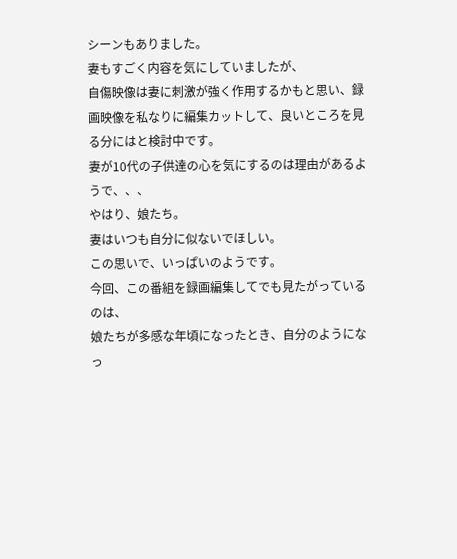シーンもありました。
妻もすごく内容を気にしていましたが、
自傷映像は妻に刺激が強く作用するかもと思い、録画映像を私なりに編集カットして、良いところを見る分にはと検討中です。
妻が10代の子供達の心を気にするのは理由があるようで、、、
やはり、娘たち。
妻はいつも自分に似ないでほしい。
この思いで、いっぱいのようです。
今回、この番組を録画編集してでも見たがっているのは、
娘たちが多感な年頃になったとき、自分のようになっ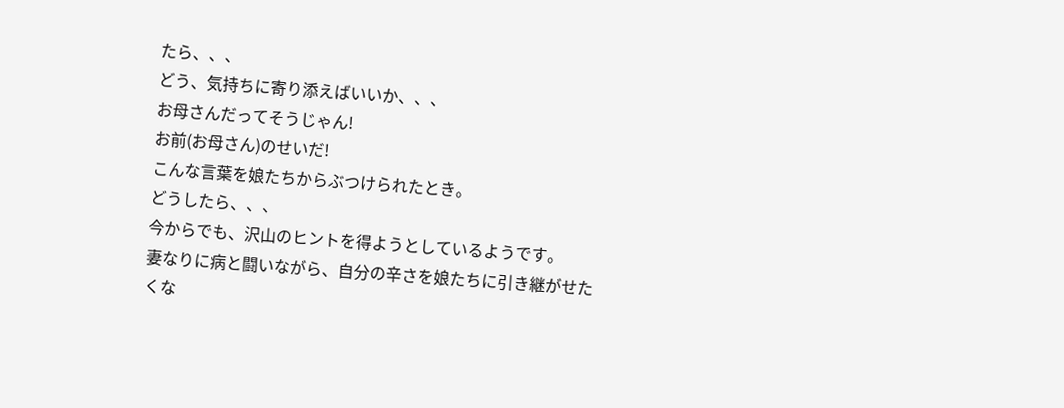たら、、、
どう、気持ちに寄り添えばいいか、、、
お母さんだってそうじゃん!
お前(お母さん)のせいだ!
こんな言葉を娘たちからぶつけられたとき。
どうしたら、、、
今からでも、沢山のヒントを得ようとしているようです。
妻なりに病と闘いながら、自分の辛さを娘たちに引き継がせたくな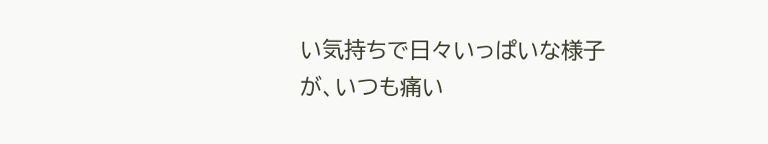い気持ちで日々いっぱいな様子が、いつも痛い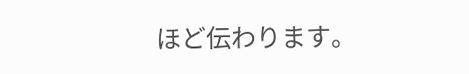ほど伝わります。